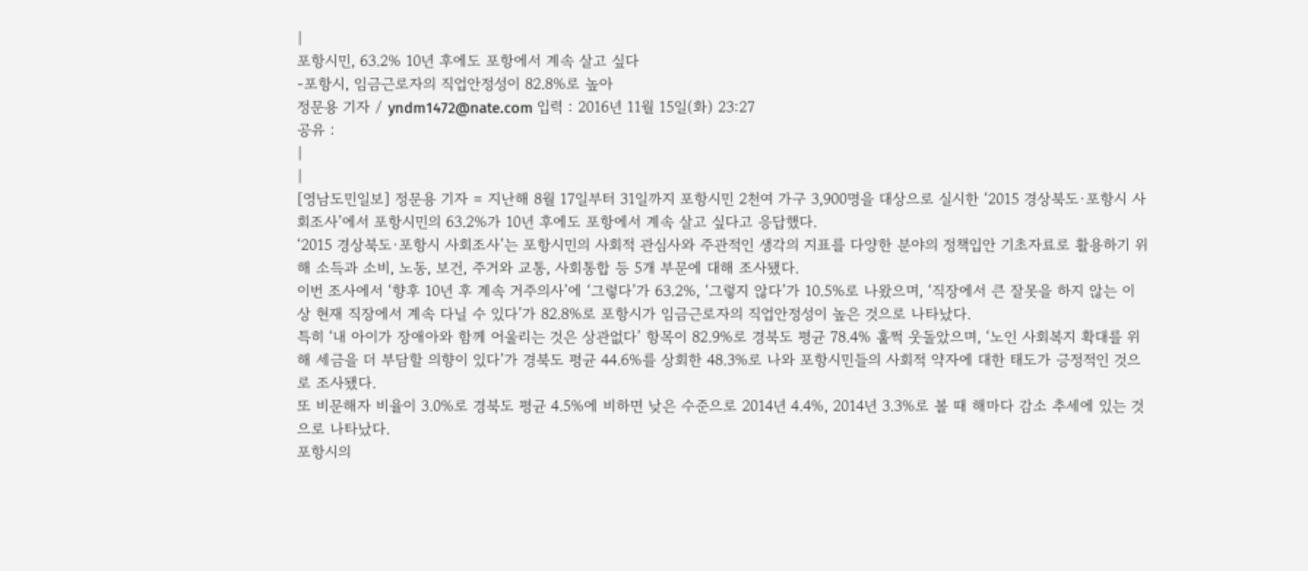|
포항시민, 63.2% 10년 후에도 포항에서 계속 살고 싶다
-포항시, 임금근로자의 직업안정성이 82.8%로 높아
정문용 기자 / yndm1472@nate.com 입력 : 2016년 11월 15일(화) 23:27
공유 :
|
|
[영남도민일보] 정문용 기자 = 지난해 8월 17일부터 31일까지 포항시민 2천여 가구 3,900명을 대상으로 실시한 ‘2015 경상북도·포항시 사회조사’에서 포항시민의 63.2%가 10년 후에도 포항에서 계속 살고 싶다고 응답했다.
‘2015 경상북도·포항시 사회조사’는 포항시민의 사회적 관심사와 주관적인 생각의 지표를 다양한 분야의 정책입안 기초자료로 활용하기 위해 소득과 소비, 노동, 보건, 주거와 교통, 사회통합 등 5개 부문에 대해 조사됐다.
이번 조사에서 ‘향후 10년 후 계속 거주의사’에 ‘그렇다’가 63.2%, ‘그렇지 않다’가 10.5%로 나왔으며, ‘직장에서 큰 잘못을 하지 않는 이상 현재 직장에서 계속 다닐 수 있다’가 82.8%로 포항시가 임금근로자의 직업안정성이 높은 것으로 나타났다.
특히 ‘내 아이가 장애아와 함께 어울리는 것은 상관없다’ 항목이 82.9%로 경북도 평균 78.4% 훌쩍 웃돌았으며, ‘노인 사회복지 확대를 위해 세금을 더 부담할 의향이 있다’가 경북도 평균 44.6%를 상회한 48.3%로 나와 포항시민들의 사회적 약자에 대한 태도가 긍정적인 것으로 조사됐다.
또 비문해자 비율이 3.0%로 경북도 평균 4.5%에 비하면 낮은 수준으로 2014년 4.4%, 2014년 3.3%로 볼 때 해마다 감소 추세에 있는 것으로 나타났다.
포항시의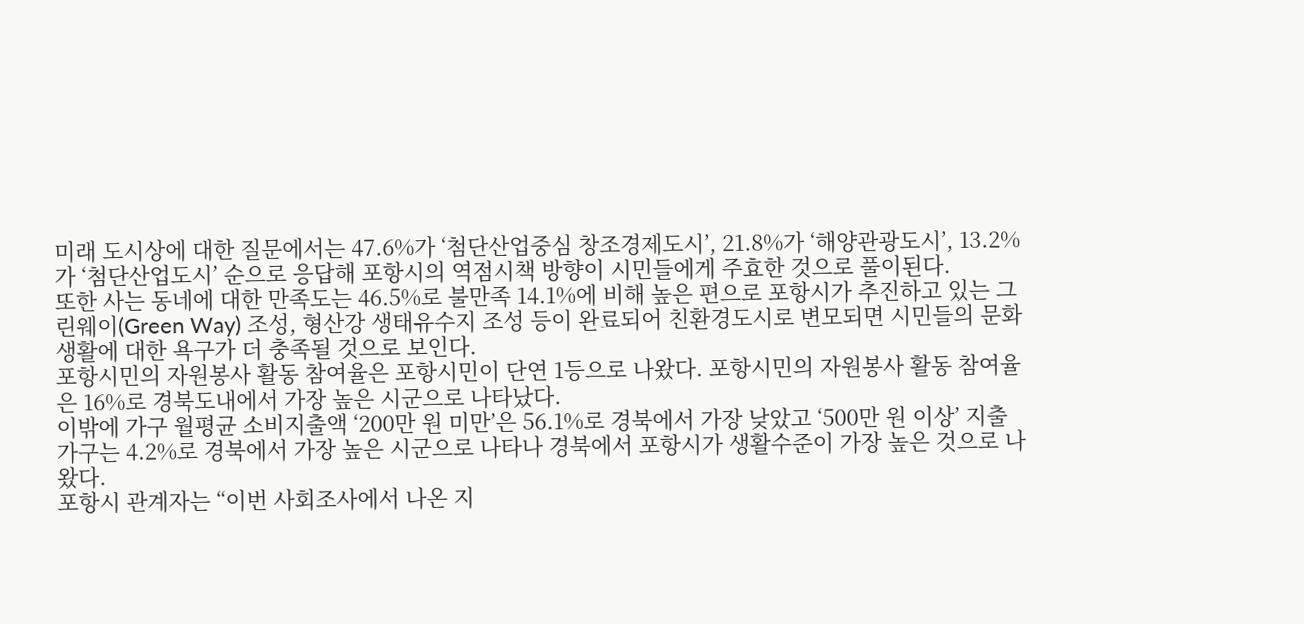미래 도시상에 대한 질문에서는 47.6%가 ‘첨단산업중심 창조경제도시’, 21.8%가 ‘해양관광도시’, 13.2%가 ‘첨단산업도시’ 순으로 응답해 포항시의 역점시책 방향이 시민들에게 주효한 것으로 풀이된다.
또한 사는 동네에 대한 만족도는 46.5%로 불만족 14.1%에 비해 높은 편으로 포항시가 추진하고 있는 그린웨이(Green Way) 조성, 형산강 생태유수지 조성 등이 완료되어 친환경도시로 변모되면 시민들의 문화생활에 대한 욕구가 더 충족될 것으로 보인다.
포항시민의 자원봉사 활동 참여율은 포항시민이 단연 1등으로 나왔다. 포항시민의 자원봉사 활동 참여율은 16%로 경북도내에서 가장 높은 시군으로 나타났다.
이밖에 가구 월평균 소비지출액 ‘200만 원 미만’은 56.1%로 경북에서 가장 낮았고 ‘500만 원 이상’ 지출 가구는 4.2%로 경북에서 가장 높은 시군으로 나타나 경북에서 포항시가 생활수준이 가장 높은 것으로 나왔다.
포항시 관계자는 “이번 사회조사에서 나온 지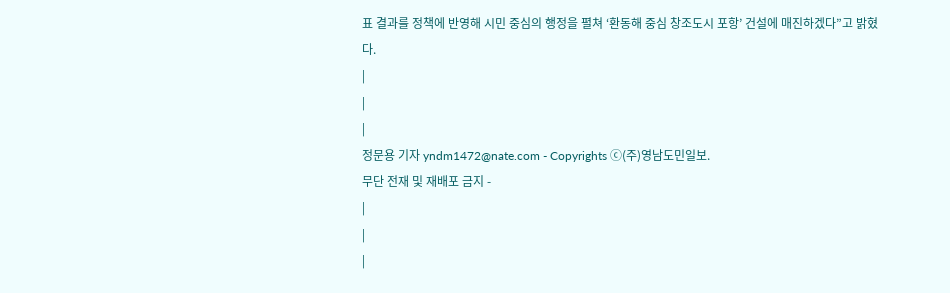표 결과를 정책에 반영해 시민 중심의 행정을 펼쳐 ‘환동해 중심 창조도시 포항’ 건설에 매진하겠다”고 밝혔다.
|
|
|
정문용 기자 yndm1472@nate.com - Copyrights ⓒ(주)영남도민일보.
무단 전재 및 재배포 금지 -
|
|
|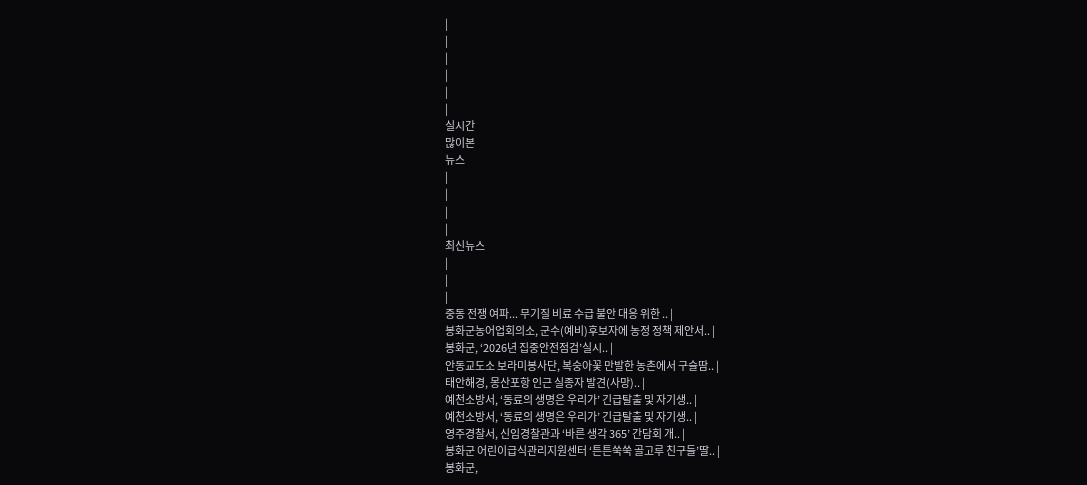|
|
|
|
|
|
실시간
많이본
뉴스
|
|
|
|
최신뉴스
|
|
|
중동 전쟁 여파... 무기질 비료 수급 불안 대응 위한 .. |
봉화군농어업회의소, 군수(예비)후보자에 농정 정책 제안서.. |
봉화군, ‘2026년 집중안전점검’실시.. |
안동교도소 보라미봉사단, 복숭아꽃 만발한 농촌에서 구슬땀.. |
태안해경, 몽산포항 인근 실종자 발견(사망).. |
예천소방서, ‘동료의 생명은 우리가’ 긴급탈출 및 자기생.. |
예천소방서, ‘동료의 생명은 우리가’ 긴급탈출 및 자기생.. |
영주경찰서, 신임경찰관과 ‘바른 생각 365’ 간담회 개.. |
봉화군 어린이급식관리지원센터 ‘튼튼쑥쑥 골고루 친구들’딸.. |
봉화군,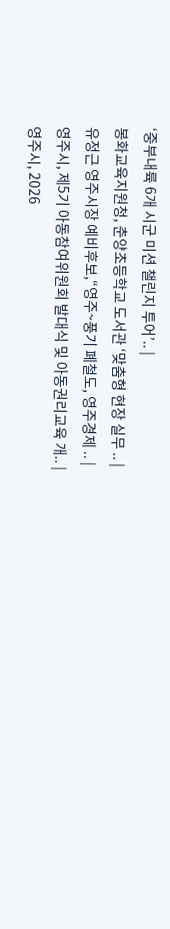‘중부내륙 6개 시군 미션 챌린지 투어’.. |
봉화교육지원청, 춘양초등학교 도서관 ‘맞춤형 현장 실무 .. |
유정근 영주시장 예비후보,“영주~풍기 폐철도, 영주경제 .. |
영주시, 제5기 아동참여위원회 발대식 및 아동권리교육 개.. |
영주시, 2026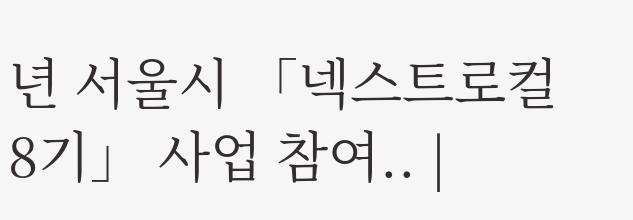년 서울시 「넥스트로컬 8기」 사업 참여.. |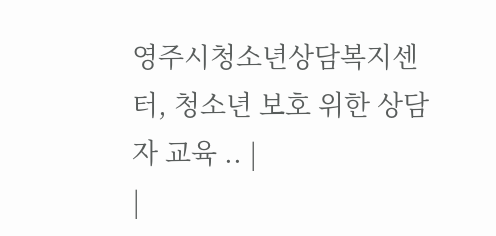영주시청소년상담복지센터, 청소년 보호 위한 상담자 교육 .. |
|